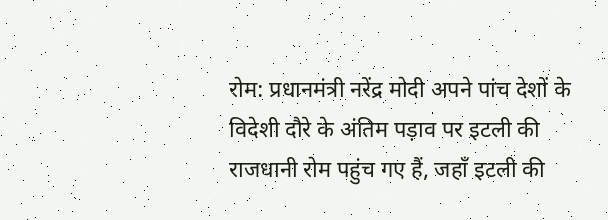रोम: प्रधानमंत्री नरेंद्र मोदी अपने पांच देशों के विदेशी दौरे के अंतिम पड़ाव पर इटली की राजधानी रोम पहुंच गए हैं, जहाँ इटली की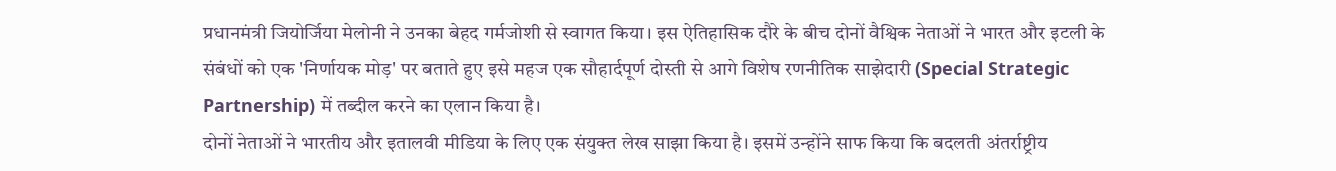प्रधानमंत्री जियोर्जिया मेलोनी ने उनका बेहद गर्मजोशी से स्वागत किया। इस ऐतिहासिक दौरे के बीच दोनों वैश्विक नेताओं ने भारत और इटली के संबंधों को एक 'निर्णायक मोड़' पर बताते हुए इसे महज एक सौहार्दपूर्ण दोस्ती से आगे विशेष रणनीतिक साझेदारी (Special Strategic Partnership) में तब्दील करने का एलान किया है।
दोनों नेताओं ने भारतीय और इतालवी मीडिया के लिए एक संयुक्त लेख साझा किया है। इसमें उन्होंने साफ किया कि बदलती अंतर्राष्ट्रीय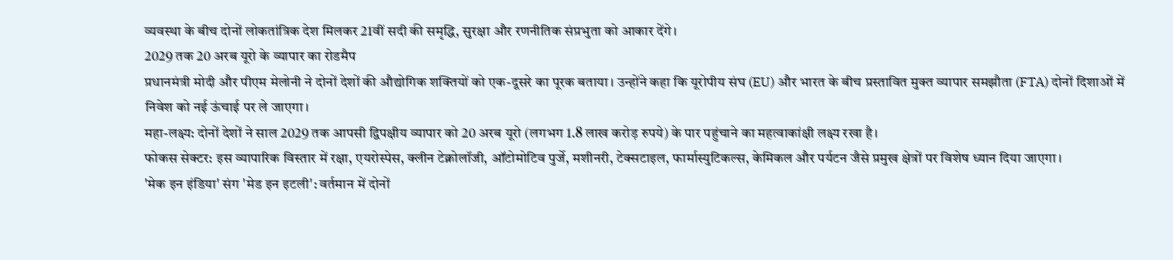व्यवस्था के बीच दोनों लोकतांत्रिक देश मिलकर 21वीं सदी की समृद्धि, सुरक्षा और रणनीतिक संप्रभुता को आकार देंगे।
2029 तक 20 अरब यूरो के व्यापार का रोडमैप
प्रधानमंत्री मोदी और पीएम मेलोनी ने दोनों देशों की औद्योगिक शक्तियों को एक-दूसरे का पूरक बताया। उन्होंने कहा कि यूरोपीय संघ (EU) और भारत के बीच प्रस्तावित मुक्त व्यापार समझौता (FTA) दोनों दिशाओं में निवेश को नई ऊंचाई पर ले जाएगा।
महा-लक्ष्य: दोनों देशों ने साल 2029 तक आपसी द्विपक्षीय व्यापार को 20 अरब यूरो (लगभग 1.8 लाख करोड़ रुपये) के पार पहुंचाने का महत्वाकांक्षी लक्ष्य रखा है।
फोकस सेक्टर: इस व्यापारिक विस्तार में रक्षा, एयरोस्पेस, क्लीन टेक्नोलॉजी, ऑटोमोटिव पुर्जे, मशीनरी, टेक्सटाइल, फार्मास्युटिकल्स, केमिकल और पर्यटन जैसे प्रमुख क्षेत्रों पर विशेष ध्यान दिया जाएगा।
'मेक इन इंडिया' संग 'मेड इन इटली': वर्तमान में दोनों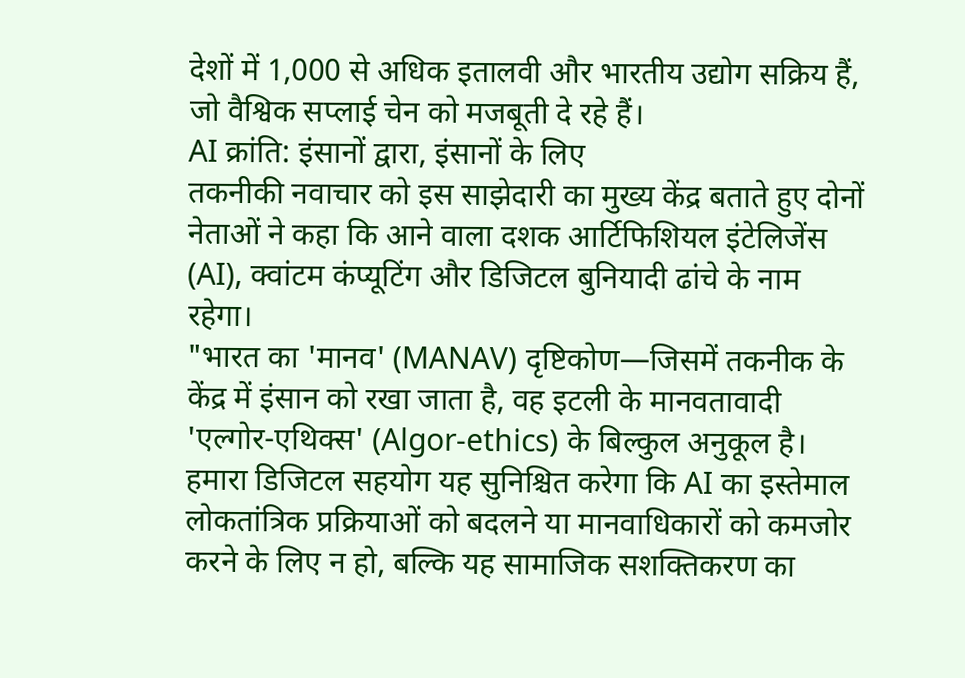देशों में 1,000 से अधिक इतालवी और भारतीय उद्योग सक्रिय हैं, जो वैश्विक सप्लाई चेन को मजबूती दे रहे हैं।
AI क्रांति: इंसानों द्वारा, इंसानों के लिए
तकनीकी नवाचार को इस साझेदारी का मुख्य केंद्र बताते हुए दोनों नेताओं ने कहा कि आने वाला दशक आर्टिफिशियल इंटेलिजेंस (AI), क्वांटम कंप्यूटिंग और डिजिटल बुनियादी ढांचे के नाम रहेगा।
"भारत का 'मानव' (MANAV) दृष्टिकोण—जिसमें तकनीक के केंद्र में इंसान को रखा जाता है, वह इटली के मानवतावादी 'एल्गोर-एथिक्स' (Algor-ethics) के बिल्कुल अनुकूल है। हमारा डिजिटल सहयोग यह सुनिश्चित करेगा कि AI का इस्तेमाल लोकतांत्रिक प्रक्रियाओं को बदलने या मानवाधिकारों को कमजोर करने के लिए न हो, बल्कि यह सामाजिक सशक्तिकरण का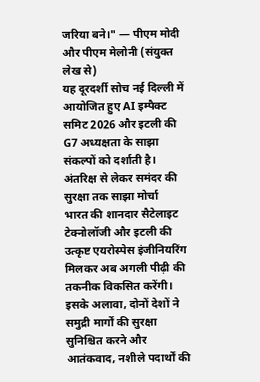जरिया बने।" — पीएम मोदी और पीएम मेलोनी (संयुक्त लेख से)
यह दूरदर्शी सोच नई दिल्ली में आयोजित हुए AI इम्पैक्ट समिट 2026 और इटली की G7 अध्यक्षता के साझा संकल्पों को दर्शाती है।
अंतरिक्ष से लेकर समंदर की सुरक्षा तक साझा मोर्चा
भारत की शानदार सैटेलाइट टेक्नोलॉजी और इटली की उत्कृष्ट एयरोस्पेस इंजीनियरिंग मिलकर अब अगली पीढ़ी की तकनीक विकसित करेंगी। इसके अलावा, दोनों देशों ने समुद्री मार्गों की सुरक्षा सुनिश्चित करने और आतंकवाद, नशीले पदार्थों की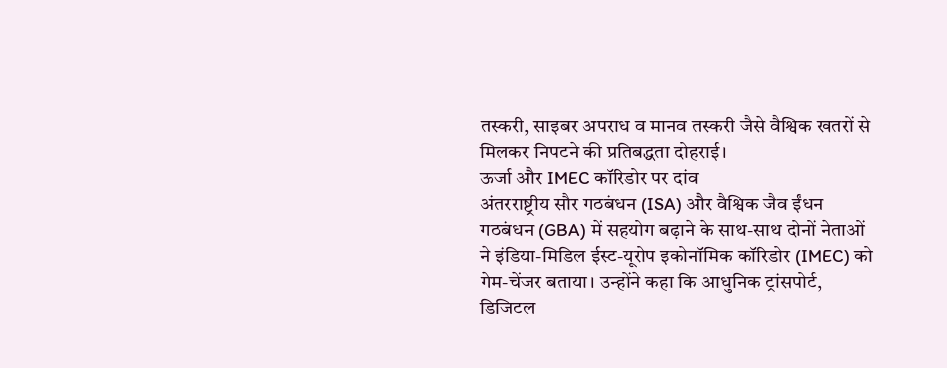तस्करी, साइबर अपराध व मानव तस्करी जैसे वैश्विक खतरों से मिलकर निपटने की प्रतिबद्धता दोहराई।
ऊर्जा और IMEC कॉरिडोर पर दांव
अंतरराष्ट्रीय सौर गठबंधन (ISA) और वैश्विक जैव ईंधन गठबंधन (GBA) में सहयोग बढ़ाने के साथ-साथ दोनों नेताओं ने इंडिया-मिडिल ईस्ट-यूरोप इकोनॉमिक कॉरिडोर (IMEC) को गेम-चेंजर बताया। उन्होंने कहा कि आधुनिक ट्रांसपोर्ट, डिजिटल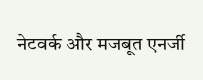नेटवर्क और मजबूत एनर्जी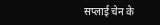सप्लाई चेन के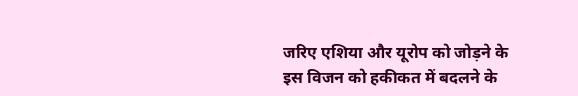जरिए एशिया और यूरोप को जोड़ने के इस विजन को हकीकत में बदलने के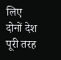लिए दोनों देश पूरी तरह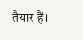तैयार हैं।